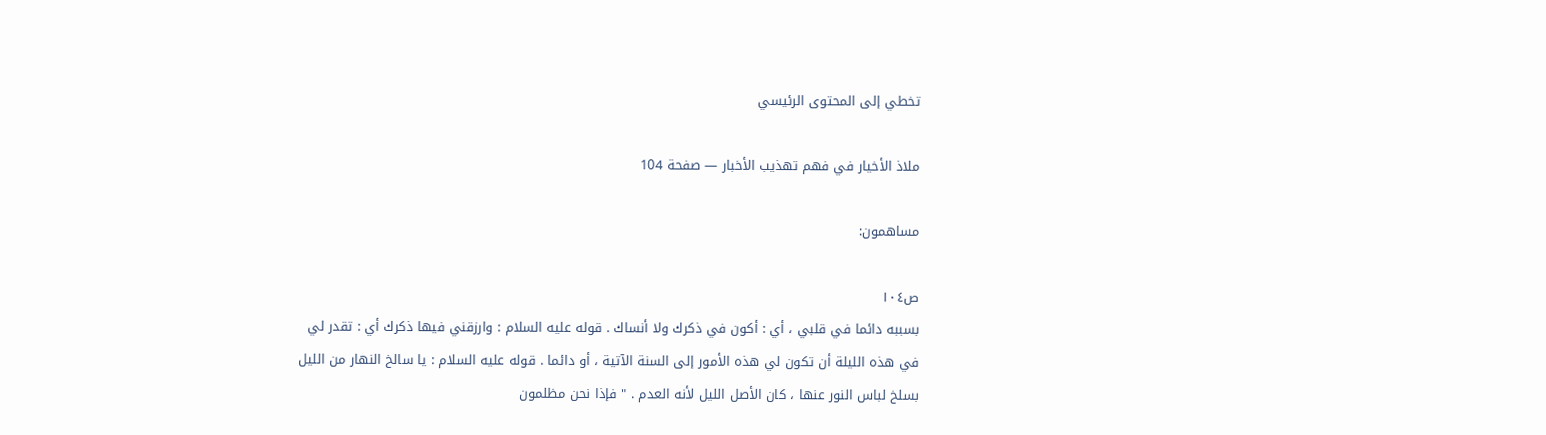تخطي إلى المحتوى الرئيسي

ملاذ الأخيار في فهم تهذيب الأخبار — صفحة 104

مساهمون:

ص١٠٤
بسببه دائما في قلبي ، أي : أكون في ذكرك ولا أنساك . قوله عليه السلام : وارزقني فيها ذكرك أي : تقدر لي في هذه الليلة أن تكون لي هذه الأمور إلى السنة الآتية ، أو دائما . قوله عليه السلام : يا سالخ النهار من الليل بسلخ لباس النور عنها ، كان الأصل الليل لأنه العدم . " فإذا نحن مظلمون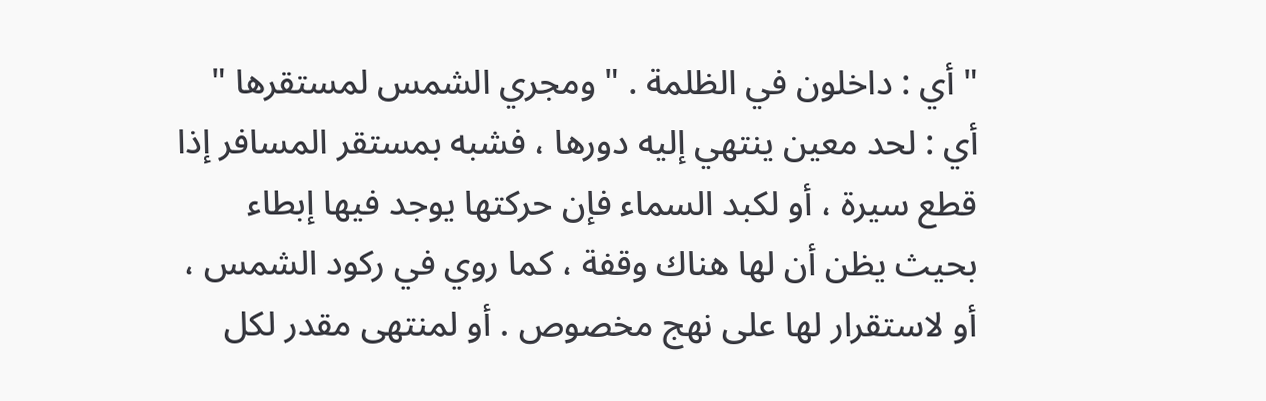" أي : داخلون في الظلمة . " ومجري الشمس لمستقرها " أي : لحد معين ينتهي إليه دورها ، فشبه بمستقر المسافر إذا قطع سيرة ، أو لكبد السماء فإن حركتها يوجد فيها إبطاء بحيث يظن أن لها هناك وقفة ، كما روي في ركود الشمس ، أو لاستقرار لها على نهج مخصوص . أو لمنتهى مقدر لكل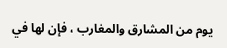يوم من المشارق والمغارب ، فإن لها في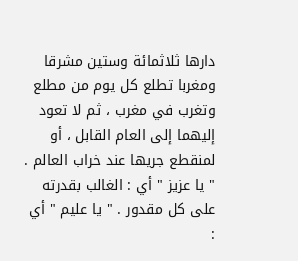دارها ثلاثمائة وستين مشرقا ومغربا تطلع كل يوم من مطلع وتغرب في مغرب ، ثم لا تعود إليهما إلى العام القابل ، أو لمنقطع جريها عند خراب العالم . " يا عزيز " أي : الغالب بقدرته على كل مقدور . " يا عليم " أي :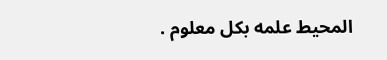المحيط علمه بكل معلوم .